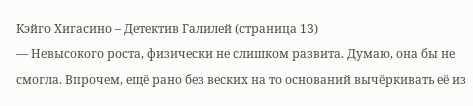Кэйго Хигасино – Детектив Галилей (страница 13)
— Невысокого роста, физически не слишком развита. Думаю, она бы не смогла. Впрочем, ещё рано без веских на то оснований вычёркивать её из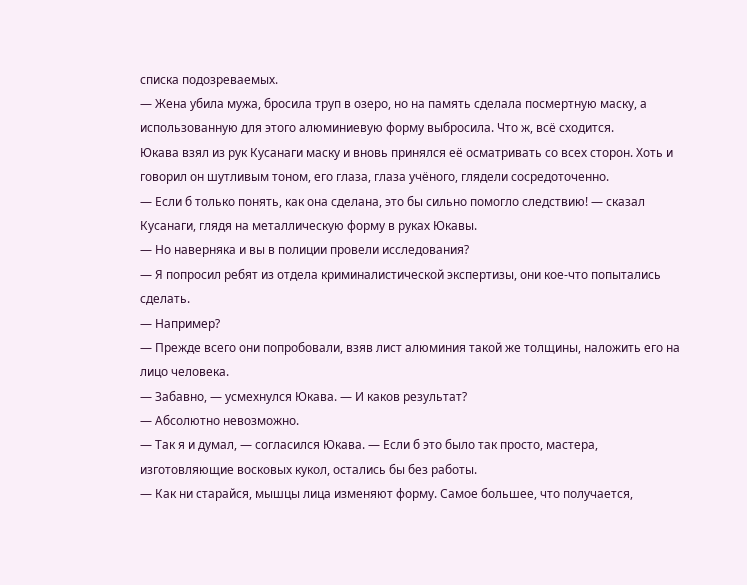списка подозреваемых.
— Жена убила мужа, бросила труп в озеро, но на память сделала посмертную маску, а использованную для этого алюминиевую форму выбросила. Что ж, всё сходится.
Юкава взял из рук Кусанаги маску и вновь принялся её осматривать со всех сторон. Хоть и говорил он шутливым тоном, его глаза, глаза учёного, глядели сосредоточенно.
— Если б только понять, как она сделана, это бы сильно помогло следствию! — сказал Кусанаги, глядя на металлическую форму в руках Юкавы.
— Но наверняка и вы в полиции провели исследования?
— Я попросил ребят из отдела криминалистической экспертизы, они кое-что попытались сделать.
— Например?
— Прежде всего они попробовали, взяв лист алюминия такой же толщины, наложить его на лицо человека.
— Забавно, — усмехнулся Юкава. — И каков результат?
— Абсолютно невозможно.
— Так я и думал, — согласился Юкава. — Если б это было так просто, мастера, изготовляющие восковых кукол, остались бы без работы.
— Как ни старайся, мышцы лица изменяют форму. Самое большее, что получается,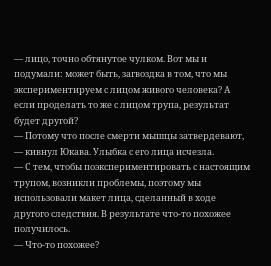— лицо, точно обтянутое чулком. Вот мы и подумали: может быть, загвоздка в том, что мы экспериментируем с лицом живого человека? А если проделать то же с лицом трупа, результат будет другой?
— Потому что после смерти мышцы затвердевают, — кивнул Юкава. Улыбка с его лица исчезла.
— С тем, чтобы поэкспериментировать с настоящим трупом, возникли проблемы, поэтому мы использовали макет лица, сделанный в ходе другого следствия. В результате что-то похожее получилось.
— Что-то похожее?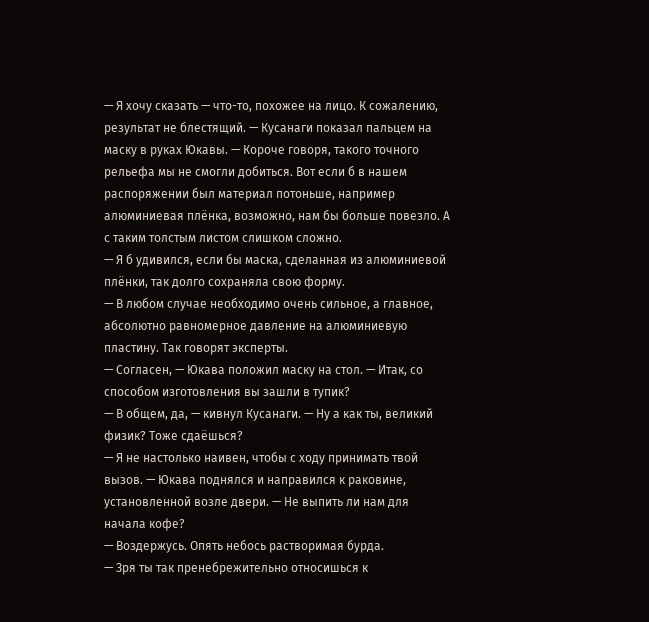— Я хочу сказать — что-то, похожее на лицо. К сожалению, результат не блестящий. — Кусанаги показал пальцем на маску в руках Юкавы. — Короче говоря, такого точного рельефа мы не смогли добиться. Вот если б в нашем распоряжении был материал потоньше, например алюминиевая плёнка, возможно, нам бы больше повезло. А с таким толстым листом слишком сложно.
— Я б удивился, если бы маска, сделанная из алюминиевой плёнки, так долго сохраняла свою форму.
— В любом случае необходимо очень сильное, а главное, абсолютно равномерное давление на алюминиевую пластину. Так говорят эксперты.
— Согласен, — Юкава положил маску на стол. — Итак, со способом изготовления вы зашли в тупик?
— В общем, да, — кивнул Кусанаги. — Ну а как ты, великий физик? Тоже сдаёшься?
— Я не настолько наивен, чтобы с ходу принимать твой вызов. — Юкава поднялся и направился к раковине, установленной возле двери. — Не выпить ли нам для начала кофе?
— Воздержусь. Опять небось растворимая бурда.
— Зря ты так пренебрежительно относишься к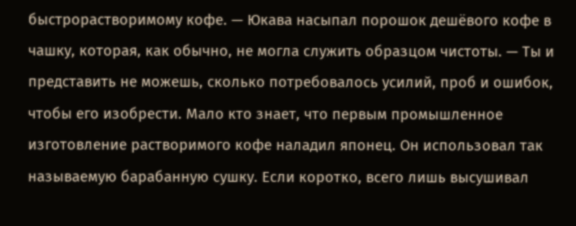быстрорастворимому кофе. — Юкава насыпал порошок дешёвого кофе в чашку, которая, как обычно, не могла служить образцом чистоты. — Ты и представить не можешь, сколько потребовалось усилий, проб и ошибок, чтобы его изобрести. Мало кто знает, что первым промышленное изготовление растворимого кофе наладил японец. Он использовал так называемую барабанную сушку. Если коротко, всего лишь высушивал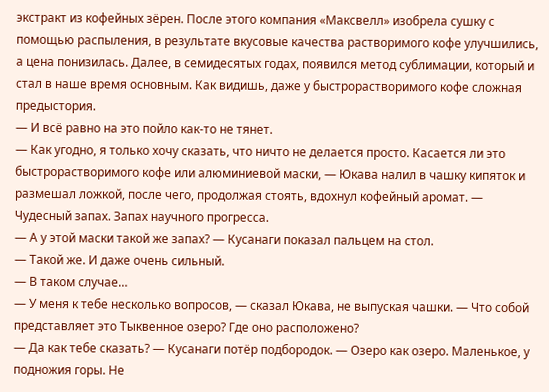экстракт из кофейных зёрен. После этого компания «Максвелл» изобрела сушку с помощью распыления, в результате вкусовые качества растворимого кофе улучшились, а цена понизилась. Далее, в семидесятых годах, появился метод сублимации, который и стал в наше время основным. Как видишь, даже у быстрорастворимого кофе сложная предыстория.
— И всё равно на это пойло как-то не тянет.
— Как угодно, я только хочу сказать, что ничто не делается просто. Касается ли это быстрорастворимого кофе или алюминиевой маски, — Юкава налил в чашку кипяток и размешал ложкой, после чего, продолжая стоять, вдохнул кофейный аромат. — Чудесный запах. Запах научного прогресса.
— А у этой маски такой же запах? — Кусанаги показал пальцем на стол.
— Такой же. И даже очень сильный.
— В таком случае…
— У меня к тебе несколько вопросов, — сказал Юкава, не выпуская чашки. — Что собой представляет это Тыквенное озеро? Где оно расположено?
— Да как тебе сказать? — Кусанаги потёр подбородок. — Озеро как озеро. Маленькое, у подножия горы. Не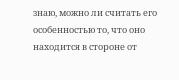знаю, можно ли считать его особенностью то, что оно находится в стороне от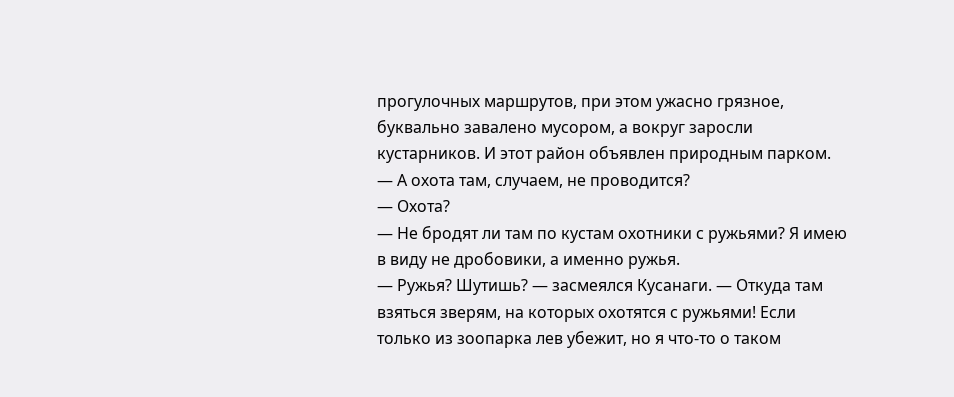прогулочных маршрутов, при этом ужасно грязное, буквально завалено мусором, а вокруг заросли кустарников. И этот район объявлен природным парком.
— А охота там, случаем, не проводится?
— Охота?
— Не бродят ли там по кустам охотники с ружьями? Я имею в виду не дробовики, а именно ружья.
— Ружья? Шутишь? — засмеялся Кусанаги. — Откуда там взяться зверям, на которых охотятся с ружьями! Если только из зоопарка лев убежит, но я что-то о таком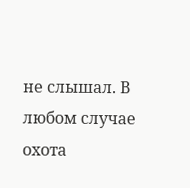не слышал. В любом случае охота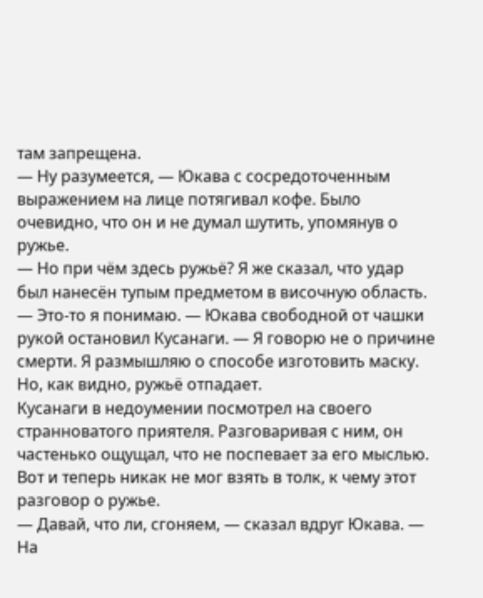там запрещена.
— Ну разумеется, — Юкава с сосредоточенным выражением на лице потягивал кофе. Было очевидно, что он и не думал шутить, упомянув о ружье.
— Но при чём здесь ружьё? Я же сказал, что удар был нанесён тупым предметом в височную область.
— Это-то я понимаю. — Юкава свободной от чашки рукой остановил Кусанаги. — Я говорю не о причине смерти. Я размышляю о способе изготовить маску. Но, как видно, ружьё отпадает.
Кусанаги в недоумении посмотрел на своего странноватого приятеля. Разговаривая с ним, он частенько ощущал, что не поспевает за его мыслью. Вот и теперь никак не мог взять в толк, к чему этот разговор о ружье.
— Давай, что ли, сгоняем, — сказал вдруг Юкава. — На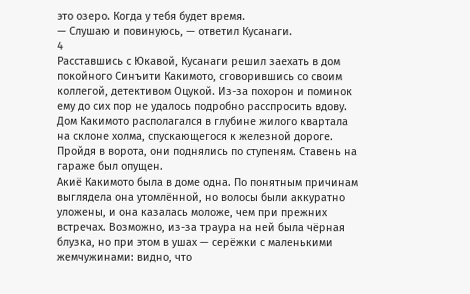это озеро. Когда у тебя будет время.
— Слушаю и повинуюсь, — ответил Кусанаги.
4
Расставшись с Юкавой, Кусанаги решил заехать в дом покойного Синъити Какимото, сговорившись со своим коллегой, детективом Оцукой. Из-за похорон и поминок ему до сих пор не удалось подробно расспросить вдову.
Дом Какимото располагался в глубине жилого квартала на склоне холма, спускающегося к железной дороге. Пройдя в ворота, они поднялись по ступеням. Ставень на гараже был опущен.
Акиё Какимото была в доме одна. По понятным причинам выглядела она утомлённой, но волосы были аккуратно уложены, и она казалась моложе, чем при прежних встречах. Возможно, из-за траура на ней была чёрная блузка, но при этом в ушах — серёжки с маленькими жемчужинами: видно, что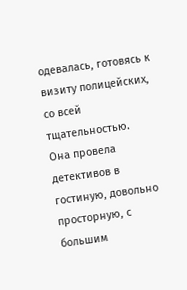одевалась, готовясь к визиту полицейских, со всей тщательностью.
Она провела детективов в гостиную, довольно просторную, с большим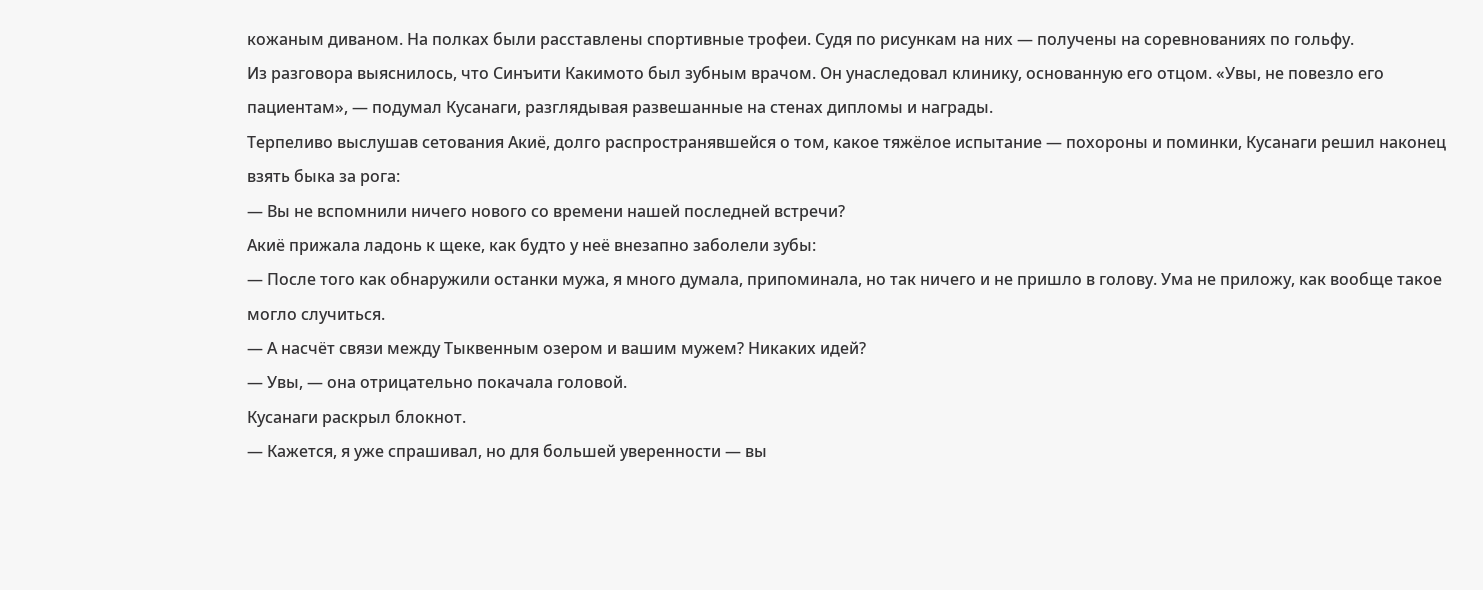кожаным диваном. На полках были расставлены спортивные трофеи. Судя по рисункам на них — получены на соревнованиях по гольфу.
Из разговора выяснилось, что Синъити Какимото был зубным врачом. Он унаследовал клинику, основанную его отцом. «Увы, не повезло его пациентам», — подумал Кусанаги, разглядывая развешанные на стенах дипломы и награды.
Терпеливо выслушав сетования Акиё, долго распространявшейся о том, какое тяжёлое испытание — похороны и поминки, Кусанаги решил наконец взять быка за рога:
— Вы не вспомнили ничего нового со времени нашей последней встречи?
Акиё прижала ладонь к щеке, как будто у неё внезапно заболели зубы:
— После того как обнаружили останки мужа, я много думала, припоминала, но так ничего и не пришло в голову. Ума не приложу, как вообще такое могло случиться.
— А насчёт связи между Тыквенным озером и вашим мужем? Никаких идей?
— Увы, — она отрицательно покачала головой.
Кусанаги раскрыл блокнот.
— Кажется, я уже спрашивал, но для большей уверенности — вы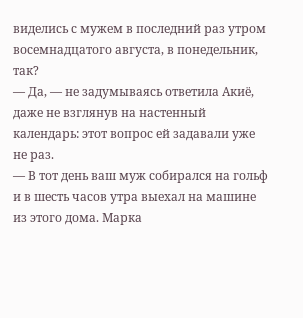виделись с мужем в последний раз утром восемнадцатого августа, в понедельник, так?
— Да, — не задумываясь ответила Акиё, даже не взглянув на настенный календарь: этот вопрос ей задавали уже не раз.
— В тот день ваш муж собирался на гольф и в шесть часов утра выехал на машине из этого дома. Марка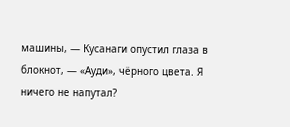машины, — Кусанаги опустил глаза в блокнот, — «Ауди», чёрного цвета. Я ничего не напутал?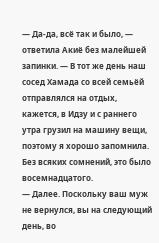— Да-да, всё так и было, — ответила Акиё без малейшей запинки. — В тот же день наш сосед Хамада со всей семьёй отправлялся на отдых, кажется, в Идзу и с раннего утра грузил на машину вещи, поэтому я хорошо запомнила. Без всяких сомнений, это было восемнадцатого.
— Далее. Поскольку ваш муж не вернулся, вы на следующий день, во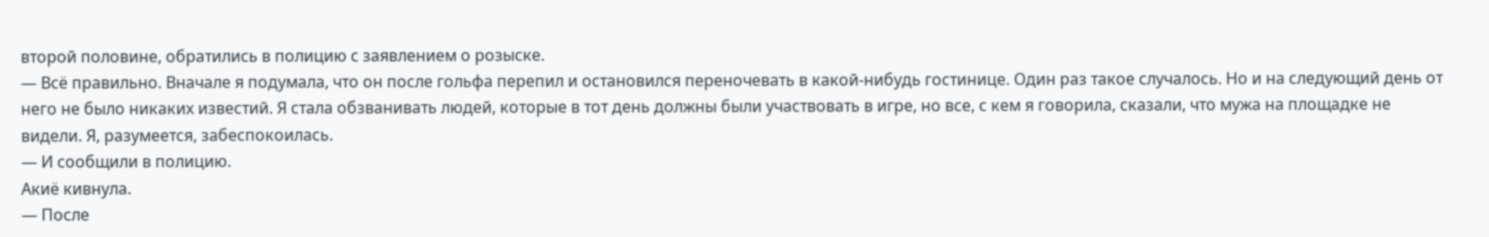второй половине, обратились в полицию с заявлением о розыске.
— Всё правильно. Вначале я подумала, что он после гольфа перепил и остановился переночевать в какой-нибудь гостинице. Один раз такое случалось. Но и на следующий день от него не было никаких известий. Я стала обзванивать людей, которые в тот день должны были участвовать в игре, но все, с кем я говорила, сказали, что мужа на площадке не видели. Я, разумеется, забеспокоилась.
— И сообщили в полицию.
Акиё кивнула.
— После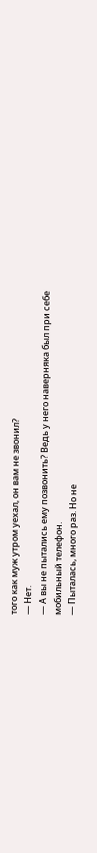того как муж утром уехал, он вам не звонил?
— Нет.
— А вы не пытались ему позвонить? Ведь у него наверняка был при себе мобильный телефон.
— Пыталась, много раз. Но не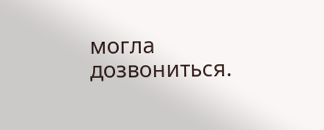могла дозвониться.